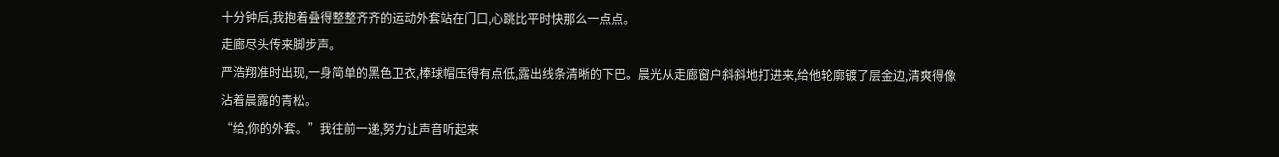十分钟后,我抱着叠得整整齐齐的运动外套站在门口,心跳比平时快那么一点点。
走廊尽头传来脚步声。
严浩翔准时出现,一身简单的黑色卫衣,棒球帽压得有点低,露出线条清晰的下巴。晨光从走廊窗户斜斜地打进来,给他轮廓镀了层金边,清爽得像沾着晨露的青松。
“给,你的外套。”我往前一递,努力让声音听起来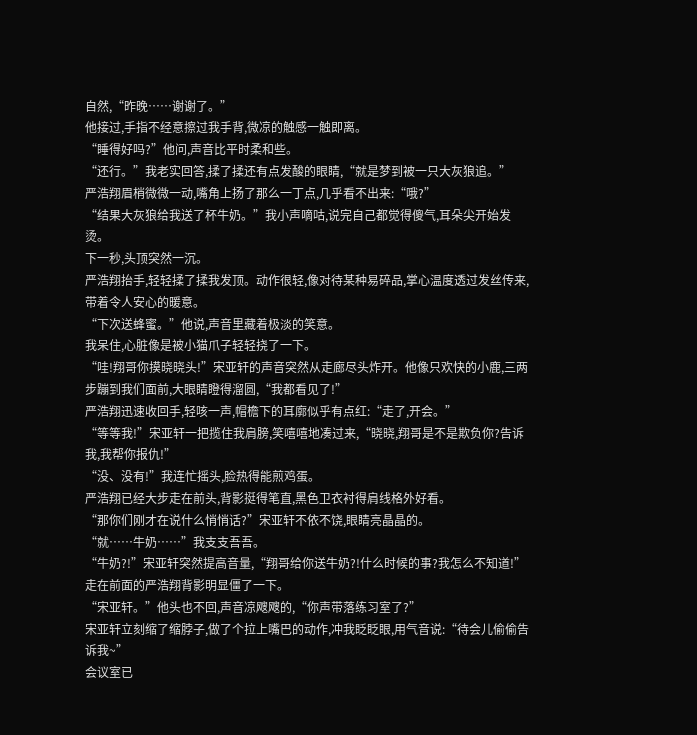自然,“昨晚……谢谢了。”
他接过,手指不经意擦过我手背,微凉的触感一触即离。
“睡得好吗?”他问,声音比平时柔和些。
“还行。”我老实回答,揉了揉还有点发酸的眼睛,“就是梦到被一只大灰狼追。”
严浩翔眉梢微微一动,嘴角上扬了那么一丁点,几乎看不出来:“哦?”
“结果大灰狼给我送了杯牛奶。”我小声嘀咕,说完自己都觉得傻气,耳朵尖开始发烫。
下一秒,头顶突然一沉。
严浩翔抬手,轻轻揉了揉我发顶。动作很轻,像对待某种易碎品,掌心温度透过发丝传来,带着令人安心的暖意。
“下次送蜂蜜。”他说,声音里藏着极淡的笑意。
我呆住,心脏像是被小猫爪子轻轻挠了一下。
“哇!翔哥你摸晓晓头!”宋亚轩的声音突然从走廊尽头炸开。他像只欢快的小鹿,三两步蹦到我们面前,大眼睛瞪得溜圆,“我都看见了!”
严浩翔迅速收回手,轻咳一声,帽檐下的耳廓似乎有点红:“走了,开会。”
“等等我!”宋亚轩一把揽住我肩膀,笑嘻嘻地凑过来,“晓晓,翔哥是不是欺负你?告诉我,我帮你报仇!”
“没、没有!”我连忙摇头,脸热得能煎鸡蛋。
严浩翔已经大步走在前头,背影挺得笔直,黑色卫衣衬得肩线格外好看。
“那你们刚才在说什么悄悄话?”宋亚轩不依不饶,眼睛亮晶晶的。
“就……牛奶……”我支支吾吾。
“牛奶?!”宋亚轩突然提高音量,“翔哥给你送牛奶?!什么时候的事?我怎么不知道!”
走在前面的严浩翔背影明显僵了一下。
“宋亚轩。”他头也不回,声音凉飕飕的,“你声带落练习室了?”
宋亚轩立刻缩了缩脖子,做了个拉上嘴巴的动作,冲我眨眨眼,用气音说:“待会儿偷偷告诉我~”
会议室已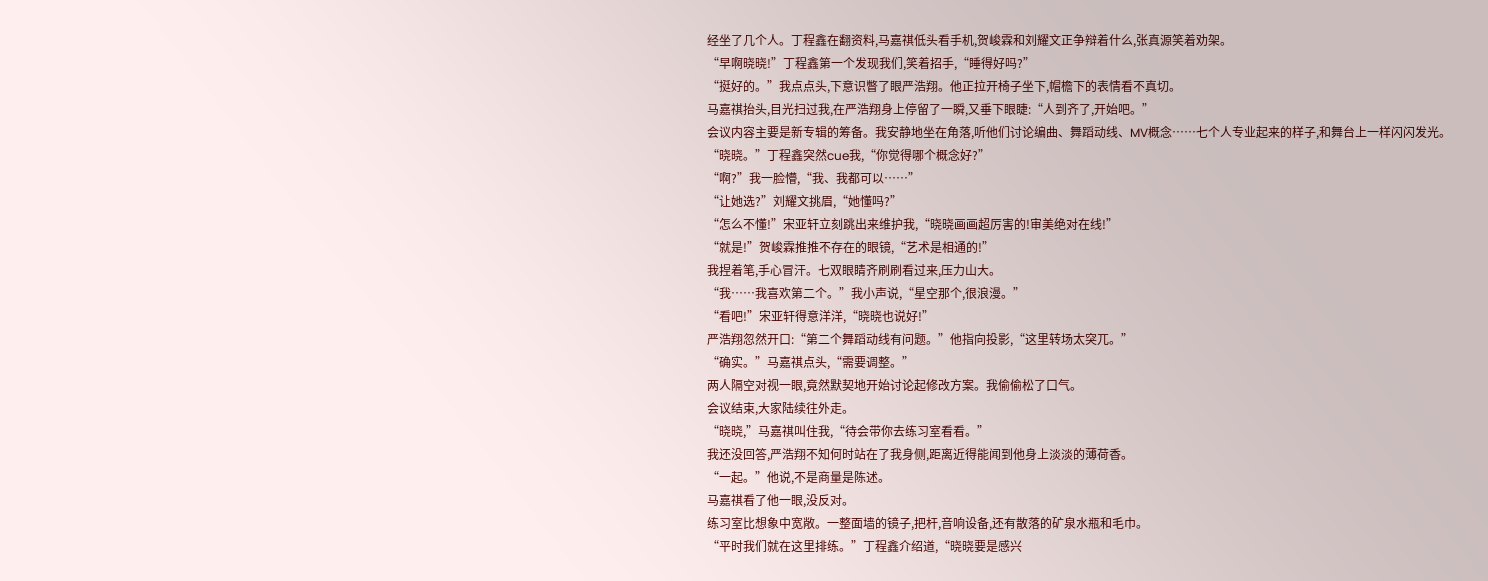经坐了几个人。丁程鑫在翻资料,马嘉祺低头看手机,贺峻霖和刘耀文正争辩着什么,张真源笑着劝架。
“早啊晓晓!”丁程鑫第一个发现我们,笑着招手,“睡得好吗?”
“挺好的。”我点点头,下意识瞥了眼严浩翔。他正拉开椅子坐下,帽檐下的表情看不真切。
马嘉祺抬头,目光扫过我,在严浩翔身上停留了一瞬,又垂下眼睫:“人到齐了,开始吧。”
会议内容主要是新专辑的筹备。我安静地坐在角落,听他们讨论编曲、舞蹈动线、MV概念……七个人专业起来的样子,和舞台上一样闪闪发光。
“晓晓。”丁程鑫突然cue我,“你觉得哪个概念好?”
“啊?”我一脸懵,“我、我都可以……”
“让她选?”刘耀文挑眉,“她懂吗?”
“怎么不懂!”宋亚轩立刻跳出来维护我,“晓晓画画超厉害的!审美绝对在线!”
“就是!”贺峻霖推推不存在的眼镜,“艺术是相通的!”
我捏着笔,手心冒汗。七双眼睛齐刷刷看过来,压力山大。
“我……我喜欢第二个。”我小声说,“星空那个,很浪漫。”
“看吧!”宋亚轩得意洋洋,“晓晓也说好!”
严浩翔忽然开口:“第二个舞蹈动线有问题。”他指向投影,“这里转场太突兀。”
“确实。”马嘉祺点头,“需要调整。”
两人隔空对视一眼,竟然默契地开始讨论起修改方案。我偷偷松了口气。
会议结束,大家陆续往外走。
“晓晓,”马嘉祺叫住我,“待会带你去练习室看看。”
我还没回答,严浩翔不知何时站在了我身侧,距离近得能闻到他身上淡淡的薄荷香。
“一起。”他说,不是商量是陈述。
马嘉祺看了他一眼,没反对。
练习室比想象中宽敞。一整面墙的镜子,把杆,音响设备,还有散落的矿泉水瓶和毛巾。
“平时我们就在这里排练。”丁程鑫介绍道,“晓晓要是感兴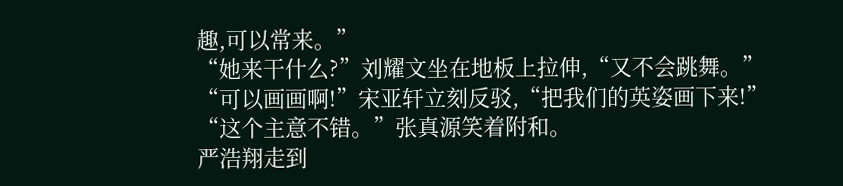趣,可以常来。”
“她来干什么?”刘耀文坐在地板上拉伸,“又不会跳舞。”
“可以画画啊!”宋亚轩立刻反驳,“把我们的英姿画下来!”
“这个主意不错。”张真源笑着附和。
严浩翔走到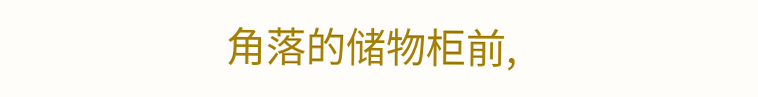角落的储物柜前,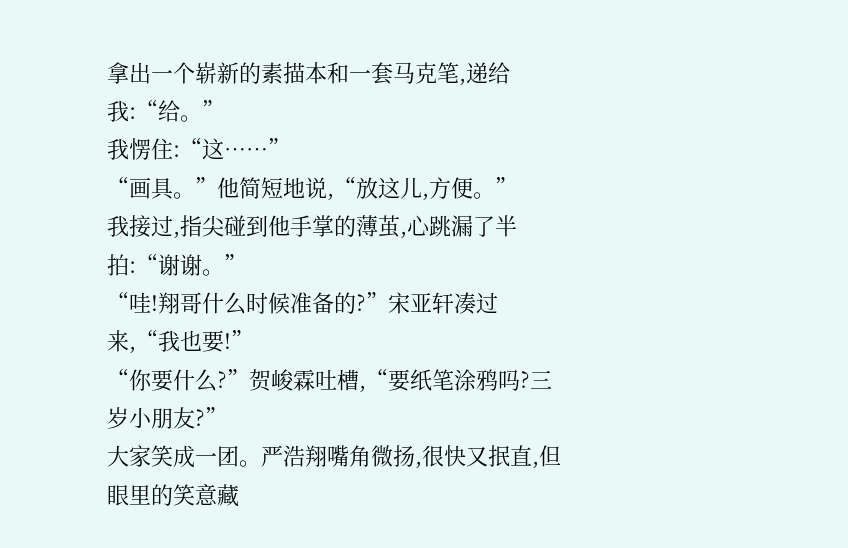拿出一个崭新的素描本和一套马克笔,递给我:“给。”
我愣住:“这……”
“画具。”他简短地说,“放这儿,方便。”
我接过,指尖碰到他手掌的薄茧,心跳漏了半拍:“谢谢。”
“哇!翔哥什么时候准备的?”宋亚轩凑过来,“我也要!”
“你要什么?”贺峻霖吐槽,“要纸笔涂鸦吗?三岁小朋友?”
大家笑成一团。严浩翔嘴角微扬,很快又抿直,但眼里的笑意藏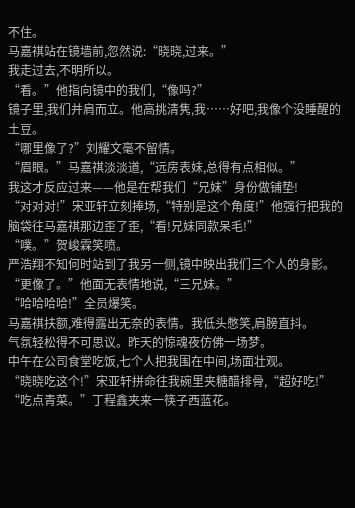不住。
马嘉祺站在镜墙前,忽然说:“晓晓,过来。”
我走过去,不明所以。
“看。”他指向镜中的我们,“像吗?”
镜子里,我们并肩而立。他高挑清隽,我……好吧,我像个没睡醒的土豆。
“哪里像了?”刘耀文毫不留情。
“眉眼。”马嘉祺淡淡道,“远房表妹,总得有点相似。”
我这才反应过来——他是在帮我们“兄妹”身份做铺垫!
“对对对!”宋亚轩立刻捧场,“特别是这个角度!”他强行把我的脑袋往马嘉祺那边歪了歪,“看!兄妹同款呆毛!”
“噗。”贺峻霖笑喷。
严浩翔不知何时站到了我另一侧,镜中映出我们三个人的身影。
“更像了。”他面无表情地说,“三兄妹。”
“哈哈哈哈!”全员爆笑。
马嘉祺扶额,难得露出无奈的表情。我低头憋笑,肩膀直抖。
气氛轻松得不可思议。昨天的惊魂夜仿佛一场梦。
中午在公司食堂吃饭,七个人把我围在中间,场面壮观。
“晓晓吃这个!”宋亚轩拼命往我碗里夹糖醋排骨,“超好吃!”
“吃点青菜。”丁程鑫夹来一筷子西蓝花。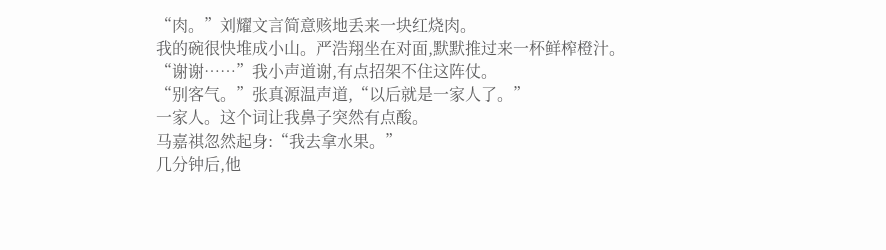“肉。”刘耀文言简意赅地丢来一块红烧肉。
我的碗很快堆成小山。严浩翔坐在对面,默默推过来一杯鲜榨橙汁。
“谢谢……”我小声道谢,有点招架不住这阵仗。
“别客气。”张真源温声道,“以后就是一家人了。”
一家人。这个词让我鼻子突然有点酸。
马嘉祺忽然起身:“我去拿水果。”
几分钟后,他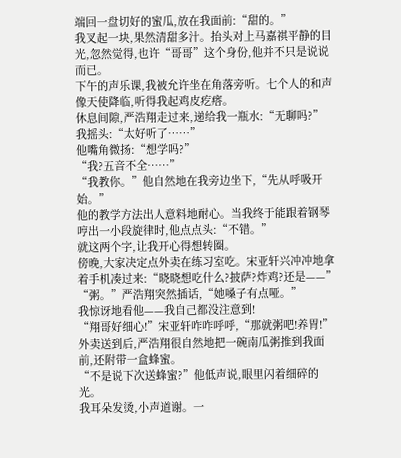端回一盘切好的蜜瓜,放在我面前:“甜的。”
我叉起一块,果然清甜多汁。抬头对上马嘉祺平静的目光,忽然觉得,也许“哥哥”这个身份,他并不只是说说而已。
下午的声乐课,我被允许坐在角落旁听。七个人的和声像天使降临,听得我起鸡皮疙瘩。
休息间隙,严浩翔走过来,递给我一瓶水:“无聊吗?”
我摇头:“太好听了……”
他嘴角微扬:“想学吗?”
“我?五音不全……”
“我教你。”他自然地在我旁边坐下,“先从呼吸开始。”
他的教学方法出人意料地耐心。当我终于能跟着钢琴哼出一小段旋律时,他点点头:“不错。”
就这两个字,让我开心得想转圈。
傍晚,大家决定点外卖在练习室吃。宋亚轩兴冲冲地拿着手机凑过来:“晓晓想吃什么?披萨?炸鸡?还是——”
“粥。”严浩翔突然插话,“她嗓子有点哑。”
我惊讶地看他——我自己都没注意到!
“翔哥好细心!”宋亚轩咋咋呼呼,“那就粥吧!养胃!”
外卖送到后,严浩翔很自然地把一碗南瓜粥推到我面前,还附带一盒蜂蜜。
“不是说下次送蜂蜜?”他低声说,眼里闪着细碎的光。
我耳朵发烫,小声道谢。一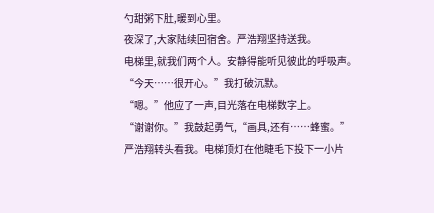勺甜粥下肚,暖到心里。
夜深了,大家陆续回宿舍。严浩翔坚持送我。
电梯里,就我们两个人。安静得能听见彼此的呼吸声。
“今天……很开心。”我打破沉默。
“嗯。”他应了一声,目光落在电梯数字上。
“谢谢你。”我鼓起勇气,“画具,还有……蜂蜜。”
严浩翔转头看我。电梯顶灯在他睫毛下投下一小片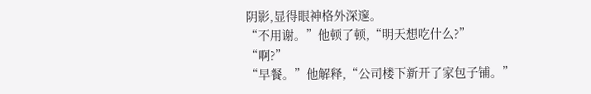阴影,显得眼神格外深邃。
“不用谢。”他顿了顿,“明天想吃什么?”
“啊?”
“早餐。”他解释,“公司楼下新开了家包子铺。”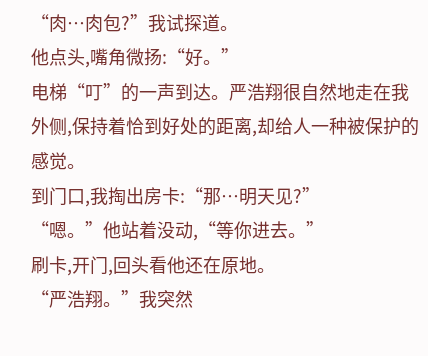“肉…肉包?”我试探道。
他点头,嘴角微扬:“好。”
电梯“叮”的一声到达。严浩翔很自然地走在我外侧,保持着恰到好处的距离,却给人一种被保护的感觉。
到门口,我掏出房卡:“那…明天见?”
“嗯。”他站着没动,“等你进去。”
刷卡,开门,回头看他还在原地。
“严浩翔。”我突然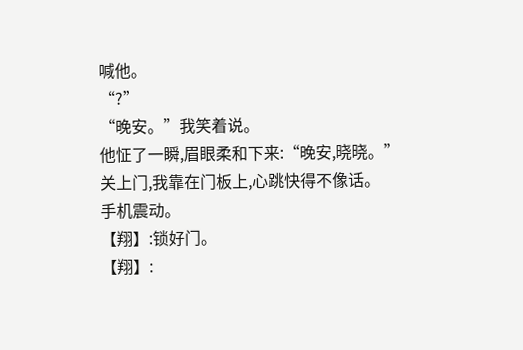喊他。
“?”
“晚安。”我笑着说。
他怔了一瞬,眉眼柔和下来:“晚安,晓晓。”
关上门,我靠在门板上,心跳快得不像话。
手机震动。
【翔】:锁好门。
【翔】: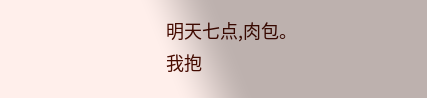明天七点,肉包。
我抱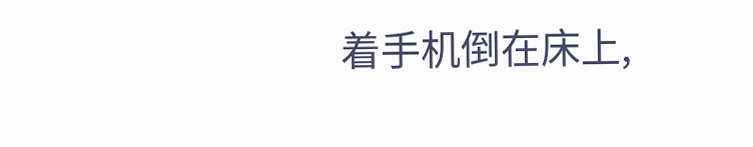着手机倒在床上,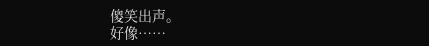傻笑出声。
好像……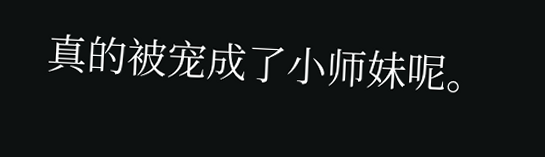真的被宠成了小师妹呢。